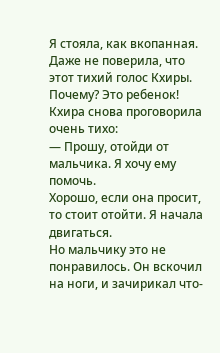Я стояла, как вкопанная. Даже не поверила, что этот тихий голос Кхиры. Почему? Это ребенок!
Кхира снова проговорила очень тихо:
— Прошу, отойди от мальчика. Я хочу ему помочь.
Хорошо, если она просит, то стоит отойти. Я начала двигаться.
Но мальчику это не понравилось. Он вскочил на ноги, и зачирикал что-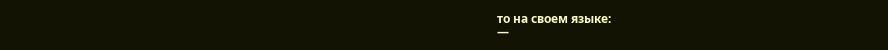то на своем языке:
—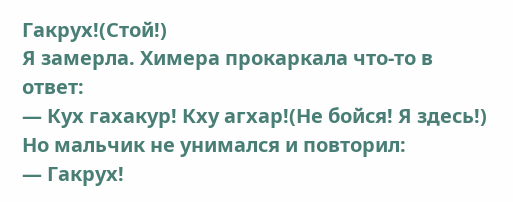Гакрух!(Стой!)
Я замерла. Химера прокаркала что-то в ответ:
— Кух гахакур! Кху агхар!(Не бойся! Я здесь!)
Но мальчик не унимался и повторил:
— Гакрух!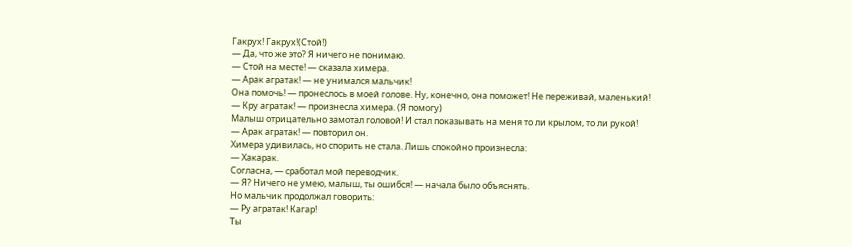Гакрух! Гакрух!(Стой!)
— Да, что же это? Я ничего не понимаю.
— Стой на месте! — сказала химера.
— Арак агратак! — не унимался мальчик!
Она помочь! — пронеслось в моей голове. Ну, конечно, она поможет! Не переживай, маленький!
— Кру агратак! — произнесла химера. (Я помогу)
Малыш отрицательно замотал головой! И стал показывать на меня то ли крылом, то ли рукой!
— Арак агратак! — повторил он.
Химера удивилась, но спорить не стала. Лишь спокойно произнесла:
— Хакарак.
Согласна, — сработал мой переводчик.
— Я? Ничего не умею, малыш, ты ошибся! — начала было объяснять.
Но мальчик продолжал говорить:
— Ру агратак! Кагар!
Ты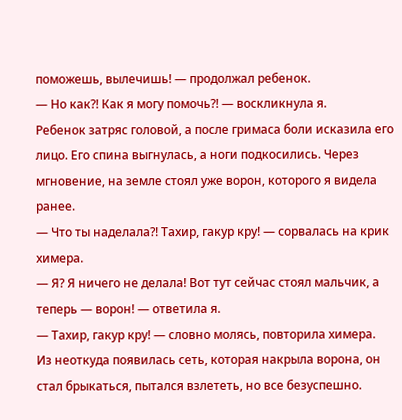поможешь, вылечишь! — продолжал ребенок.
— Но как?! Как я могу помочь?! — воскликнула я.
Ребенок затряс головой, а после гримаса боли исказила его лицо. Его спина выгнулась, а ноги подкосились. Через мгновение, на земле стоял уже ворон, которого я видела ранее.
— Что ты наделала?! Тахир, гакур кру! — сорвалась на крик химера.
— Я? Я ничего не делала! Вот тут сейчас стоял мальчик, а теперь — ворон! — ответила я.
— Тахир, гакур кру! — словно молясь, повторила химера.
Из неоткуда появилась сеть, которая накрыла ворона, он стал брыкаться, пытался взлететь, но все безуспешно.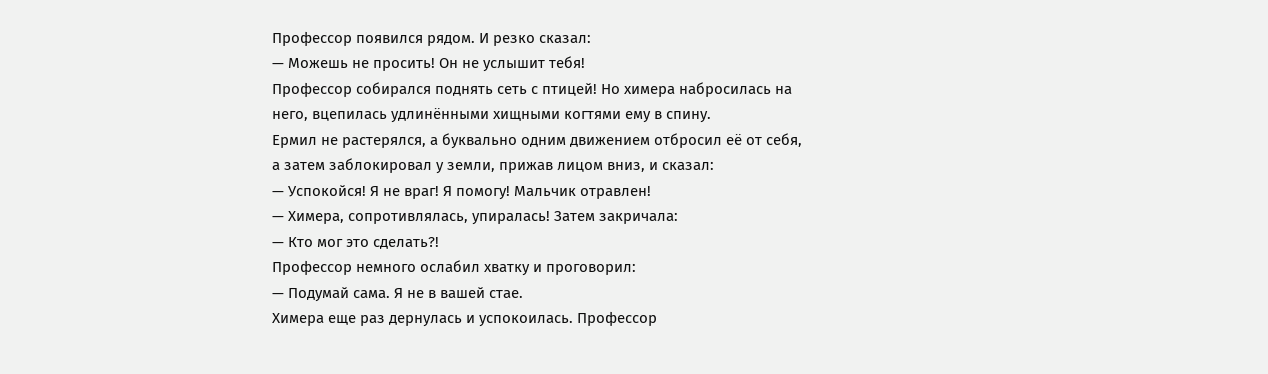Профессор появился рядом. И резко сказал:
— Можешь не просить! Он не услышит тебя!
Профессор собирался поднять сеть с птицей! Но химера набросилась на него, вцепилась удлинёнными хищными когтями ему в спину.
Ермил не растерялся, а буквально одним движением отбросил её от себя, а затем заблокировал у земли, прижав лицом вниз, и сказал:
— Успокойся! Я не враг! Я помогу! Мальчик отравлен!
— Химера, сопротивлялась, упиралась! Затем закричала:
— Кто мог это сделать?!
Профессор немного ослабил хватку и проговорил:
— Подумай сама. Я не в вашей стае.
Химера еще раз дернулась и успокоилась. Профессор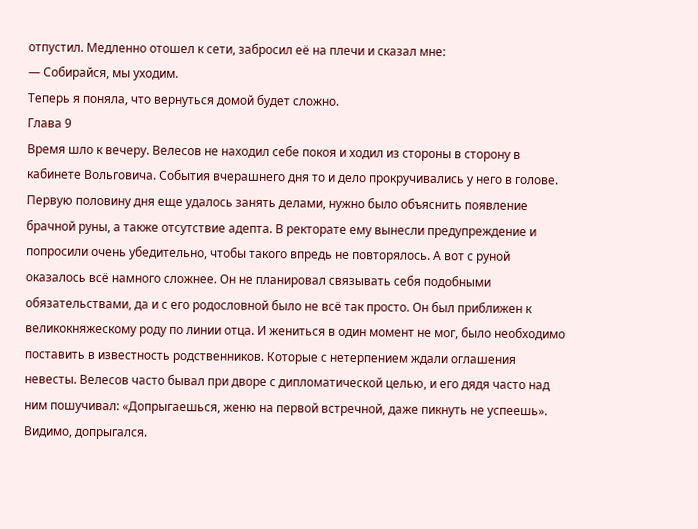отпустил. Медленно отошел к сети, забросил её на плечи и сказал мне:
— Собирайся, мы уходим.
Теперь я поняла, что вернуться домой будет сложно.
Глава 9
Время шло к вечеру. Велесов не находил себе покоя и ходил из стороны в сторону в кабинете Вольговича. События вчерашнего дня то и дело прокручивались у него в голове. Первую половину дня еще удалось занять делами, нужно было объяснить появление брачной руны, а также отсутствие адепта. В ректорате ему вынесли предупреждение и попросили очень убедительно, чтобы такого впредь не повторялось. А вот с руной оказалось всё намного сложнее. Он не планировал связывать себя подобными обязательствами, да и с его родословной было не всё так просто. Он был приближен к великокняжескому роду по линии отца. И жениться в один момент не мог, было необходимо поставить в известность родственников. Которые с нетерпением ждали оглашения невесты. Велесов часто бывал при дворе с дипломатической целью, и его дядя часто над ним пошучивал: «Допрыгаешься, женю на первой встречной, даже пикнуть не успеешь».
Видимо, допрыгался.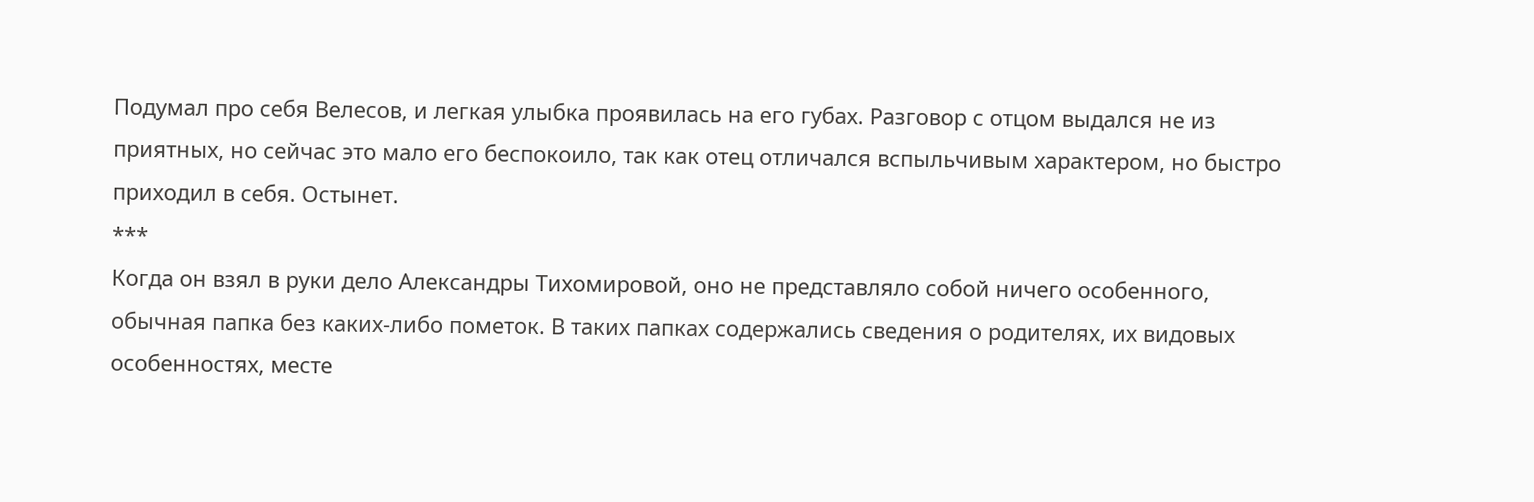Подумал про себя Велесов, и легкая улыбка проявилась на его губах. Разговор с отцом выдался не из приятных, но сейчас это мало его беспокоило, так как отец отличался вспыльчивым характером, но быстро приходил в себя. Остынет.
***
Когда он взял в руки дело Александры Тихомировой, оно не представляло собой ничего особенного, обычная папка без каких-либо пометок. В таких папках содержались сведения о родителях, их видовых особенностях, месте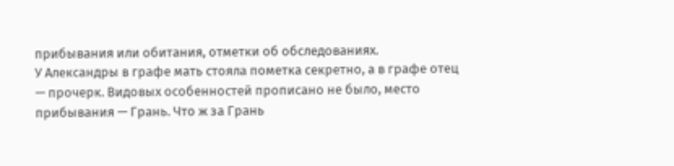прибывания или обитания, отметки об обследованиях.
У Александры в графе мать стояла пометка секретно, а в графе отец — прочерк. Видовых особенностей прописано не было, место прибывания — Грань. Что ж за Грань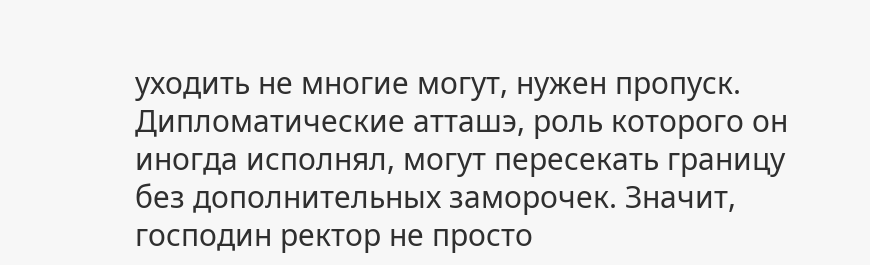уходить не многие могут, нужен пропуск. Дипломатические атташэ, роль которого он иногда исполнял, могут пересекать границу без дополнительных заморочек. Значит, господин ректор не просто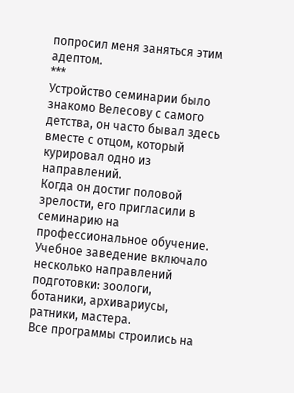попросил меня заняться этим адептом.
***
Устройство семинарии было знакомо Велесову с самого детства, он часто бывал здесь вместе с отцом, который курировал одно из направлений.
Когда он достиг половой зрелости, его пригласили в семинарию на профессиональное обучение. Учебное заведение включало несколько направлений подготовки: зоологи, ботаники, архивариусы, ратники, мастера.
Все программы строились на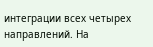интеграции всех четырех направлений. На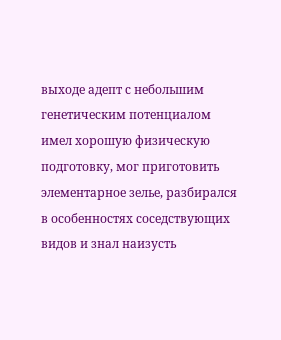выходе адепт с небольшим генетическим потенциалом имел хорошую физическую подготовку, мог приготовить элементарное зелье, разбирался в особенностях соседствующих видов и знал наизусть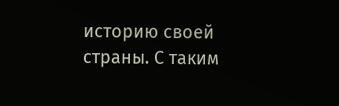историю своей страны. С таким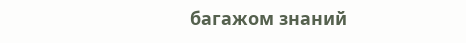багажом знаний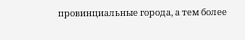провинциальные города, а тем более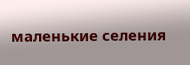маленькие селения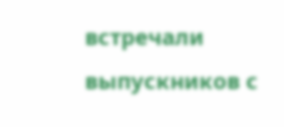встречали выпускников с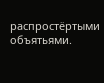распростёртыми объятьями.